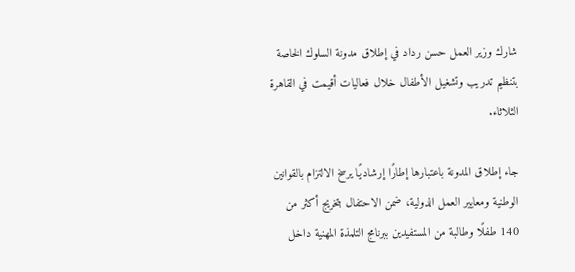شارك وزير العمل حسن رداد في إطلاق مدونة السلوك الخاصة بتنظيم تدريب وتشغيل الأطفال خلال فعاليات أقيمت في القاهرة الثلاثاء.

جاء إطلاق المدونة باعتبارها إطارًا إرشاديًا يرسخ الالتزام بالقوانين الوطنية ومعايير العمل الدولية، ضمن الاحتفال بتخريج أكثر من 140 طفلًا وطالبة من المستفيدين ببرنامج التلمذة المهنية داخل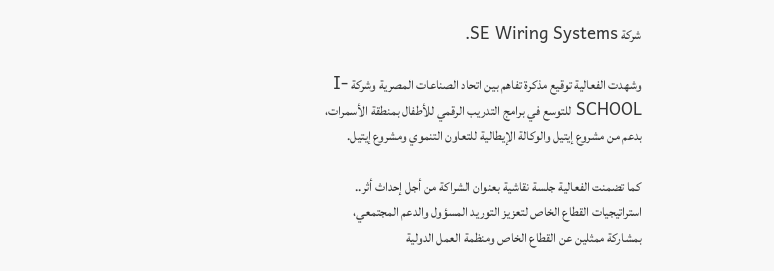شركة SE Wiring Systems.

وشهدت الفعالية توقيع مذكرة تفاهم بين اتحاد الصناعات المصرية وشركة I-SCHOOL للتوسع في برامج التدريب الرقمي للأطفال بمنطقة الأسمرات، بدعم من مشروع إيتيل والوكالة الإيطالية للتعاون التنموي ومشروع إيتيل.

كما تضمنت الفعالية جلسة نقاشية بعنوان الشراكة من أجل إحداث أثر.. استراتيجيات القطاع الخاص لتعزيز التوريد المسؤول والدعم المجتمعي، بمشاركة ممثلين عن القطاع الخاص ومنظمة العمل الدولية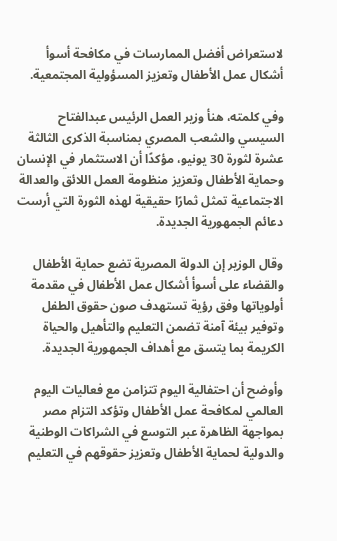لاستعراض أفضل الممارسات في مكافحة أسوأ أشكال عمل الأطفال وتعزيز المسؤولية المجتمعية.

وفي كلمته، هنأ وزير العمل الرئيس عبدالفتاح السيسي والشعب المصري بمناسبة الذكرى الثالثة عشرة لثورة 30 يونيو، مؤكدًا أن الاستثمار في الإنسان وحماية الأطفال وتعزيز منظومة العمل اللائق والعدالة الاجتماعية تمثل ثمارًا حقيقية لهذه الثورة التي أرست دعائم الجمهورية الجديدة.

وقال الوزير إن الدولة المصرية تضع حماية الأطفال والقضاء على أسوأ أشكال عمل الأطفال في مقدمة أولوياتها وفق رؤية تستهدف صون حقوق الطفل وتوفير بيئة آمنة تضمن التعليم والتأهيل والحياة الكريمة بما يتسق مع أهداف الجمهورية الجديدة.

وأوضح أن احتفالية اليوم تتزامن مع فعاليات اليوم العالمي لمكافحة عمل الأطفال وتؤكد التزام مصر بمواجهة الظاهرة عبر التوسع في الشراكات الوطنية والدولية لحماية الأطفال وتعزيز حقوقهم في التعليم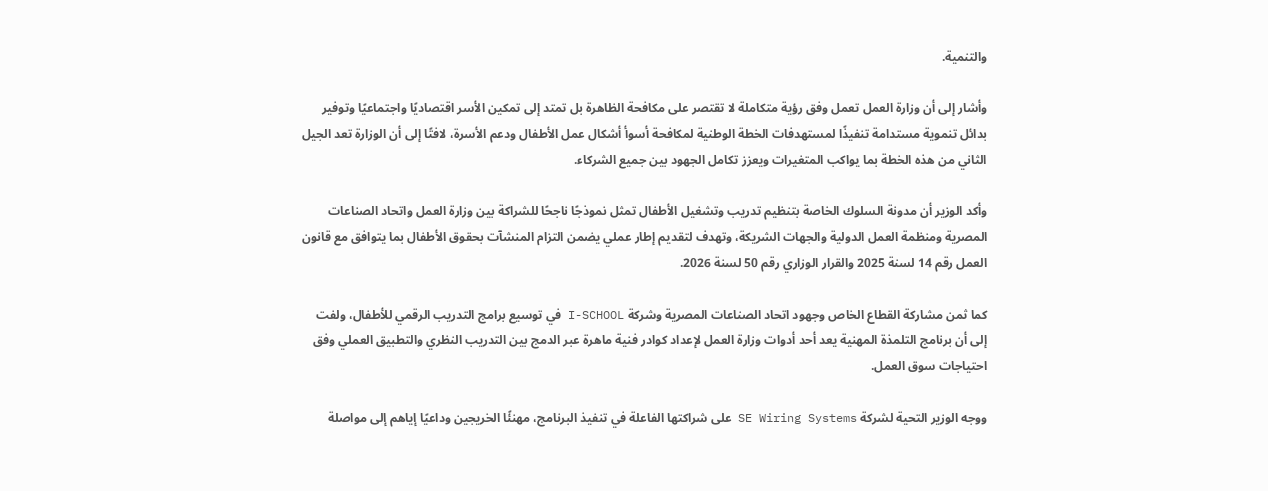والتنمية.

وأشار إلى أن وزارة العمل تعمل وفق رؤية متكاملة لا تقتصر على مكافحة الظاهرة بل تمتد إلى تمكين الأسر اقتصاديًا واجتماعيًا وتوفير بدائل تنموية مستدامة تنفيذًا لمستهدفات الخطة الوطنية لمكافحة أسوأ أشكال عمل الأطفال ودعم الأسرة، لافتًا إلى أن الوزارة تعد الجيل الثاني من هذه الخطة بما يواكب المتغيرات ويعزز تكامل الجهود بين جميع الشركاء.

وأكد الوزير أن مدونة السلوك الخاصة بتنظيم تدريب وتشغيل الأطفال تمثل نموذجًا ناجحًا للشراكة بين وزارة العمل واتحاد الصناعات المصرية ومنظمة العمل الدولية والجهات الشريكة، وتهدف لتقديم إطار عملي يضمن التزام المنشآت بحقوق الأطفال بما يتوافق مع قانون العمل رقم 14 لسنة 2025 والقرار الوزاري رقم 50 لسنة 2026.

كما ثمن مشاركة القطاع الخاص وجهود اتحاد الصناعات المصرية وشركة I-SCHOOL في توسيع برامج التدريب الرقمي للأطفال، ولفت إلى أن برنامج التلمذة المهنية يعد أحد أدوات وزارة العمل لإعداد كوادر فنية ماهرة عبر الدمج بين التدريب النظري والتطبيق العملي وفق احتياجات سوق العمل.

ووجه الوزير التحية لشركة SE Wiring Systems على شراكتها الفاعلة في تنفيذ البرنامج، مهنئًا الخريجين وداعيًا إياهم إلى مواصلة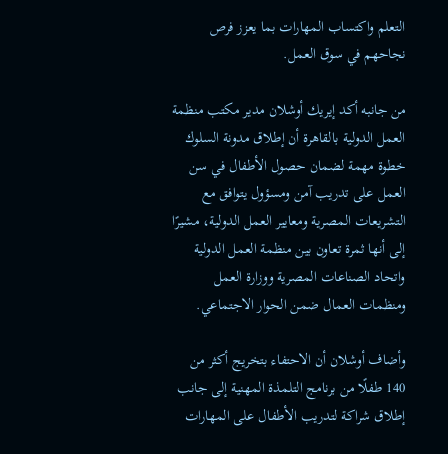التعلم واكتساب المهارات بما يعزز فرص نجاحهم في سوق العمل.

من جانبه أكد إيريك أوشلان مدير مكتب منظمة العمل الدولية بالقاهرة أن إطلاق مدونة السلوك خطوة مهمة لضمان حصول الأطفال في سن العمل على تدريب آمن ومسؤول يتوافق مع التشريعات المصرية ومعايير العمل الدولية، مشيرًا إلى أنها ثمرة تعاون بين منظمة العمل الدولية واتحاد الصناعات المصرية ووزارة العمل ومنظمات العمال ضمن الحوار الاجتماعي.

وأضاف أوشلان أن الاحتفاء بتخريج أكثر من 140 طفلًا من برنامج التلمذة المهنية إلى جانب إطلاق شراكة لتدريب الأطفال على المهارات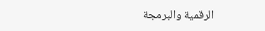الرقمية والبرمجة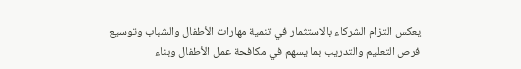يعكس التزام الشركاء بالاستثمار في تنمية مهارات الأطفال والشباب وتوسيع فرص التعليم والتدريب بما يسهم في مكافحة عمل الأطفال وبناء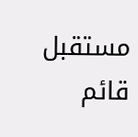مستقبل قائم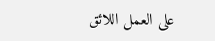على العمل اللائق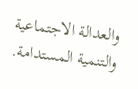والعدالة الاجتماعية والتنمية المستدامة.